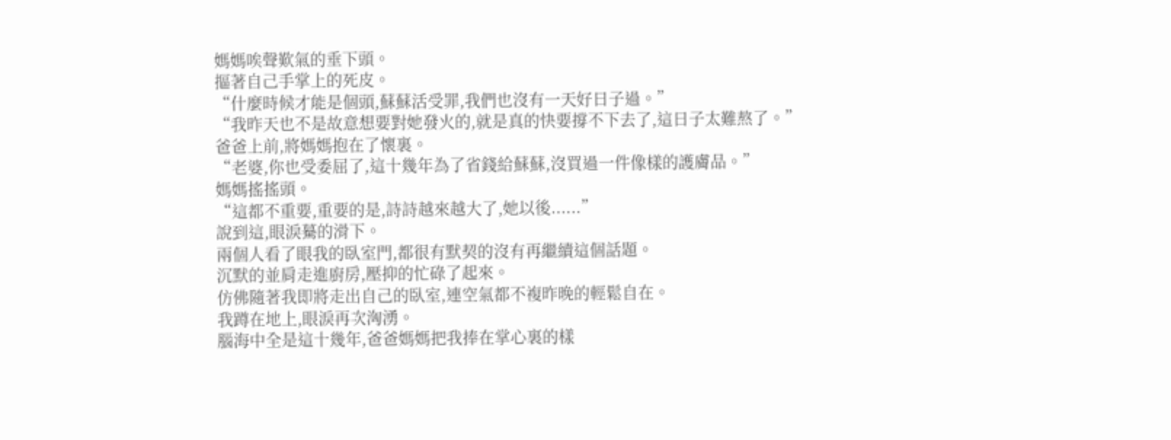媽媽唉聲歎氣的垂下頭。
摳著自己手掌上的死皮。
“什麼時候才能是個頭,蘇蘇活受罪,我們也沒有一天好日子過。”
“我昨天也不是故意想要對她發火的,就是真的快要撐不下去了,這日子太難熬了。”
爸爸上前,將媽媽抱在了懷裏。
“老婆,你也受委屈了,這十幾年為了省錢給蘇蘇,沒買過一件像樣的護膚品。”
媽媽搖搖頭。
“這都不重要,重要的是,詩詩越來越大了,她以後......”
說到這,眼淚驀的滑下。
兩個人看了眼我的臥室門,都很有默契的沒有再繼續這個話題。
沉默的並肩走進廚房,壓抑的忙碌了起來。
仿佛隨著我即將走出自己的臥室,連空氣都不複昨晚的輕鬆自在。
我蹲在地上,眼淚再次洶湧。
腦海中全是這十幾年,爸爸媽媽把我捧在掌心裏的樣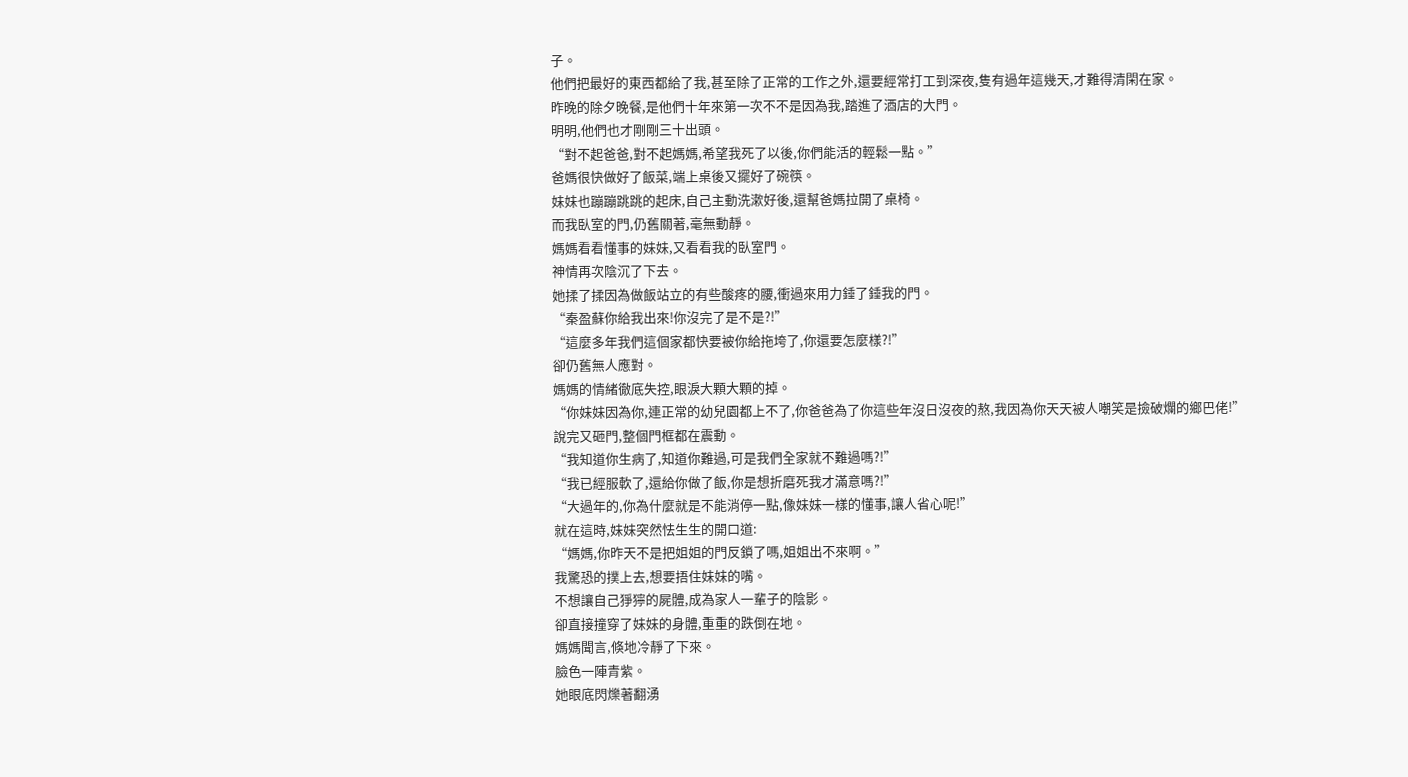子。
他們把最好的東西都給了我,甚至除了正常的工作之外,還要經常打工到深夜,隻有過年這幾天,才難得清閑在家。
昨晚的除夕晚餐,是他們十年來第一次不不是因為我,踏進了酒店的大門。
明明,他們也才剛剛三十出頭。
“對不起爸爸,對不起媽媽,希望我死了以後,你們能活的輕鬆一點。”
爸媽很快做好了飯菜,端上桌後又擺好了碗筷。
妹妹也蹦蹦跳跳的起床,自己主動洗漱好後,還幫爸媽拉開了桌椅。
而我臥室的門,仍舊關著,毫無動靜。
媽媽看看懂事的妹妹,又看看我的臥室門。
神情再次陰沉了下去。
她揉了揉因為做飯站立的有些酸疼的腰,衝過來用力錘了錘我的門。
“秦盈蘇你給我出來!你沒完了是不是?!”
“這麼多年我們這個家都快要被你給拖垮了,你還要怎麼樣?!”
卻仍舊無人應對。
媽媽的情緒徹底失控,眼淚大顆大顆的掉。
“你妹妹因為你,連正常的幼兒園都上不了,你爸爸為了你這些年沒日沒夜的熬,我因為你天天被人嘲笑是撿破爛的鄉巴佬!”
說完又砸門,整個門框都在震動。
“我知道你生病了,知道你難過,可是我們全家就不難過嗎?!”
“我已經服軟了,還給你做了飯,你是想折磨死我才滿意嗎?!”
“大過年的,你為什麼就是不能消停一點,像妹妹一樣的懂事,讓人省心呢!”
就在這時,妹妹突然怯生生的開口道:
“媽媽,你昨天不是把姐姐的門反鎖了嗎,姐姐出不來啊。”
我驚恐的撲上去,想要捂住妹妹的嘴。
不想讓自己猙獰的屍體,成為家人一輩子的陰影。
卻直接撞穿了妹妹的身體,重重的跌倒在地。
媽媽聞言,倏地冷靜了下來。
臉色一陣青紫。
她眼底閃爍著翻湧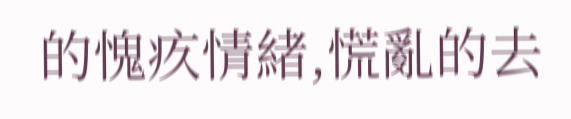的愧疚情緒,慌亂的去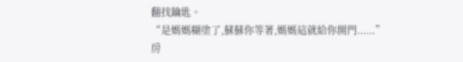翻找鑰匙。
“是媽媽糊塗了,蘇蘇你等著,媽媽這就給你開門......”
房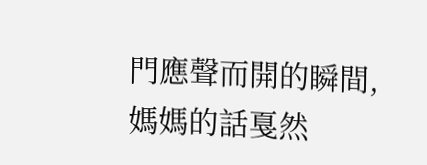門應聲而開的瞬間,媽媽的話戛然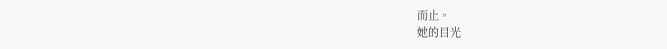而止。
她的目光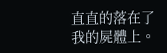直直的落在了我的屍體上。